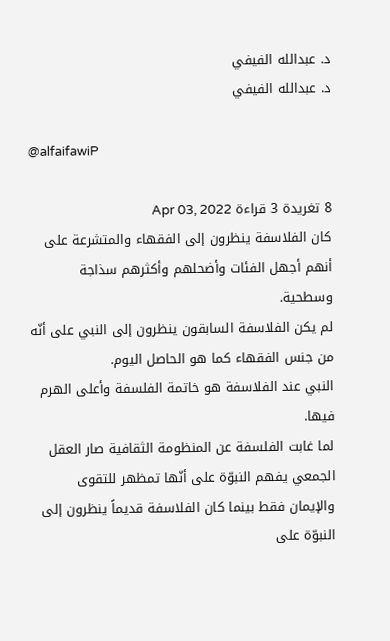د. عبدالله الفيفي
د. عبدالله الفيفي

@alfaifawiP

8 تغريدة 3 قراءة Apr 03, 2022
كان الفلاسفة ينظرون إلى الفقهاء والمتشرعة على أنهم أجهل الفئات وأضحلهم وأكثرهم سذاجة وسطحية.
لم يكن الفلاسفة السابقون ينظرون إلى النبي على أنّه من جنس الفقهاء كما هو الحاصل اليوم.
النبي عند الفلاسفة هو خاتمة الفلسفة وأعلى الهرم فيها.
لما غابت الفلسفة عن المنظومة الثقافية صار العقل الجمعي يفهم النبوّة على أنّها تمظهر للتقوى والإيمان فقط بينما كان الفلاسفة قديماً ينظرون إلى النبوّة على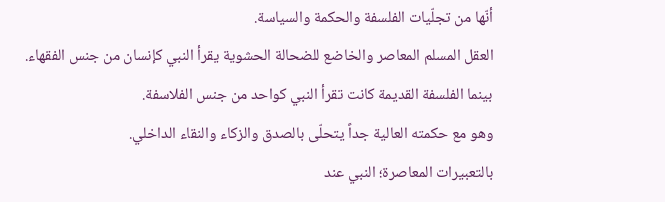أنّها من تجلّيات الفلسفة والحكمة والسياسة.
العقل المسلم المعاصر والخاضع للضحالة الحشوية يقرأ النبي كإنسان من جنس الفقهاء.
بينما الفلسفة القديمة كانت تقرأ النبي كواحد من جنس الفلاسفة.
وهو مع حكمته العالية جداً يتحلّى بالصدق والزكاء والنقاء الداخلي.
بالتعبيرات المعاصرة؛ النبي عند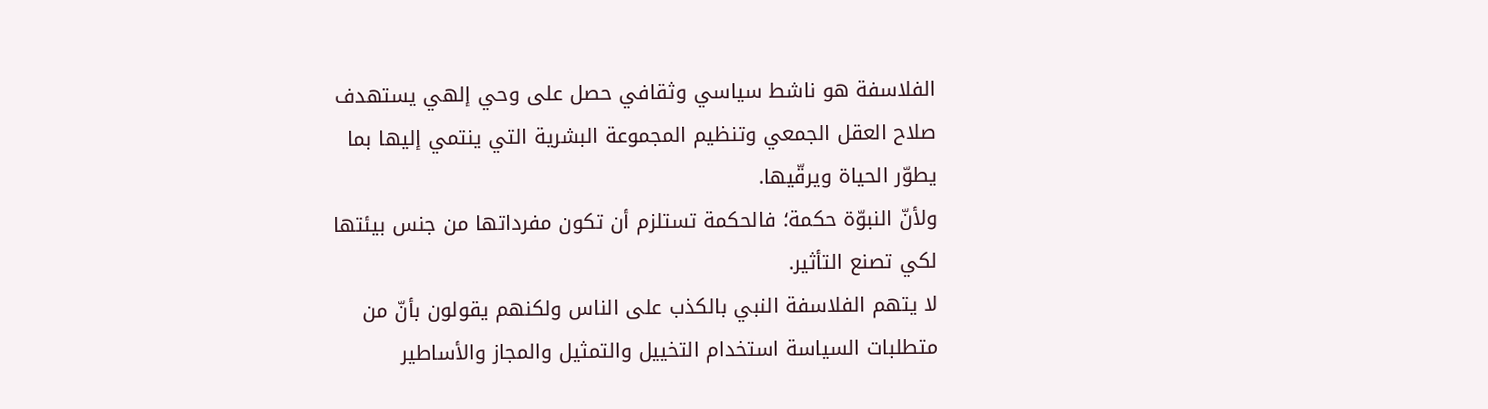الفلاسفة هو ناشط سياسي وثقافي حصل على وحي إلهي يستهدف صلاح العقل الجمعي وتنظيم المجموعة البشرية التي ينتمي إليها بما يطوّر الحياة ويرقّيها.
ولأنّ النبوّة حكمة؛ فالحكمة تستلزم أن تكون مفرداتها من جنس بيئتها لكي تصنع التأثير.
لا يتهم الفلاسفة النبي بالكذب على الناس ولكنهم يقولون بأنّ من متطلبات السياسة استخدام التخييل والتمثيل والمجاز والأساطير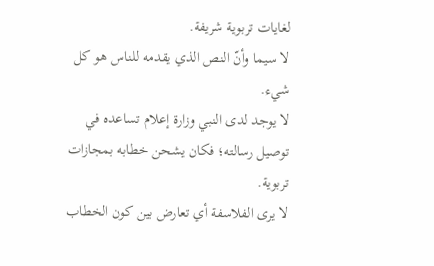لغايات تربوية شريفة.
لا سيما وأنّ النص الذي يقدمه للناس هو كل شيء.
لا يوجد لدى النبي وزارة إعلام تساعده في توصيل رسالته؛ فكان يشحن خطابه بمجازات تربوية.
لا يرى الفلاسفة أي تعارض بين كون الخطاب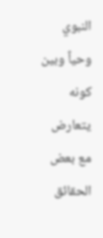النبوي وحياً وبين كونه يتعارض مع بعض الحقائق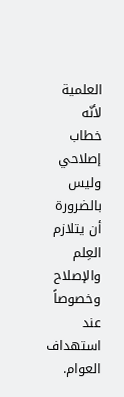العلمية لأنّه خطاب إصلاحي وليس بالضرورة أن يتلازم العِلم والإصلاح وخصوصاً عند استهداف العوام.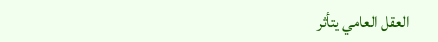العقل العامي يتأثر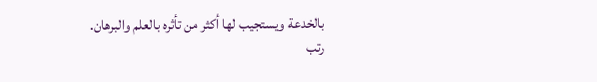بالخدعة ويستجيب لها أكثر من تأثره بالعلم والبرهان.
رتب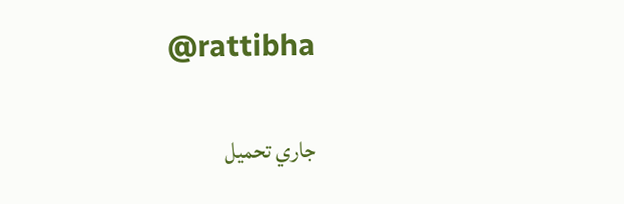@rattibha

جاري تحميل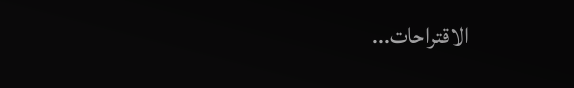الاقتراحات...